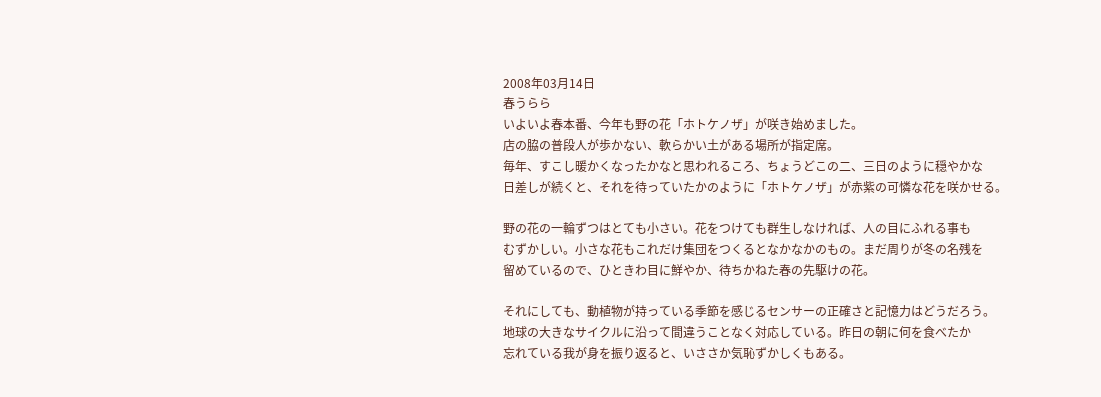2008年03月14日
春うらら
いよいよ春本番、今年も野の花「ホトケノザ」が咲き始めました。
店の脇の普段人が歩かない、軟らかい土がある場所が指定席。
毎年、すこし暖かくなったかなと思われるころ、ちょうどこの二、三日のように穏やかな
日差しが続くと、それを待っていたかのように「ホトケノザ」が赤紫の可憐な花を咲かせる。

野の花の一輪ずつはとても小さい。花をつけても群生しなければ、人の目にふれる事も
むずかしい。小さな花もこれだけ集団をつくるとなかなかのもの。まだ周りが冬の名残を
留めているので、ひときわ目に鮮やか、待ちかねた春の先駆けの花。

それにしても、動植物が持っている季節を感じるセンサーの正確さと記憶力はどうだろう。
地球の大きなサイクルに沿って間違うことなく対応している。昨日の朝に何を食べたか
忘れている我が身を振り返ると、いささか気恥ずかしくもある。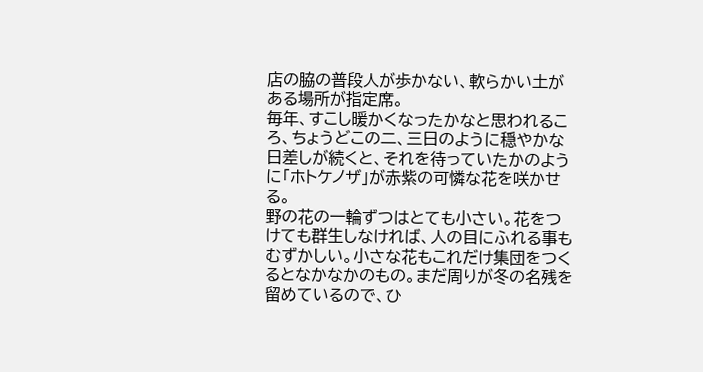店の脇の普段人が歩かない、軟らかい土がある場所が指定席。
毎年、すこし暖かくなったかなと思われるころ、ちょうどこの二、三日のように穏やかな
日差しが続くと、それを待っていたかのように「ホトケノザ」が赤紫の可憐な花を咲かせる。
野の花の一輪ずつはとても小さい。花をつけても群生しなければ、人の目にふれる事も
むずかしい。小さな花もこれだけ集団をつくるとなかなかのもの。まだ周りが冬の名残を
留めているので、ひ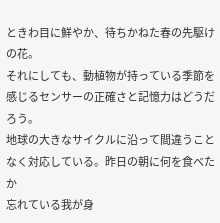ときわ目に鮮やか、待ちかねた春の先駆けの花。
それにしても、動植物が持っている季節を感じるセンサーの正確さと記憶力はどうだろう。
地球の大きなサイクルに沿って間違うことなく対応している。昨日の朝に何を食べたか
忘れている我が身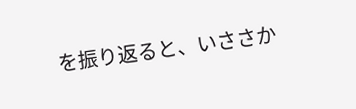を振り返ると、いささか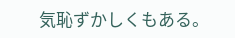気恥ずかしくもある。